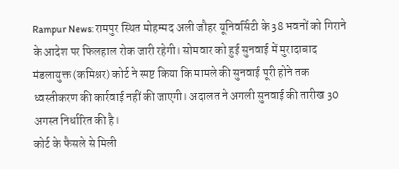Rampur News: रामपुर स्थित मोहम्मद अली जौहर यूनिवर्सिटी के 38 भवनों को गिराने के आदेश पर फिलहाल रोक जारी रहेगी। सोमवार को हुई सुनवाई में मुरादाबाद मंडलायुक्त (कमिश्नर) कोर्ट ने स्पष्ट किया कि मामले की सुनवाई पूरी होने तक ध्वस्तीकरण की कार्रवाई नहीं की जाएगी। अदालत ने अगली सुनवाई की तारीख 30 अगस्त निर्धारित की है।
कोर्ट के फैसले से मिली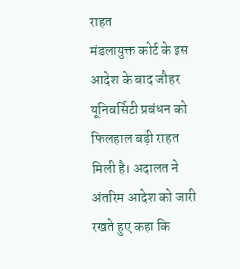राहत
मंडलायुक्त कोर्ट के इस आदेश के बाद जौहर यूनिवर्सिटी प्रबंधन को फिलहाल बड़ी राहत मिली है। अदालत ने अंतरिम आदेश को जारी रखते हुए कहा कि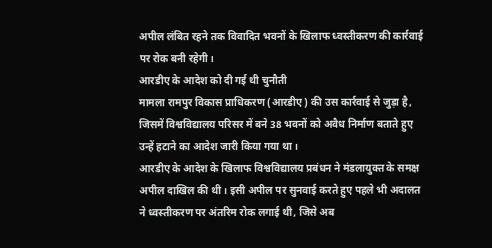अपील लंबित रहने तक विवादित भवनों के खिलाफ ध्वस्तीकरण की कार्रवाई पर रोक बनी रहेगी।
आरडीए के आदेश को दी गई थी चुनौती
मामला रामपुर विकास प्राधिकरण (आरडीए) की उस कार्रवाई से जुड़ा है, जिसमें विश्वविद्यालय परिसर में बने 38 भवनों को अवैध निर्माण बताते हुए उन्हें हटाने का आदेश जारी किया गया था।
आरडीए के आदेश के खिलाफ विश्वविद्यालय प्रबंधन ने मंडलायुक्त के समक्ष अपील दाखिल की थी। इसी अपील पर सुनवाई करते हुए पहले भी अदालत ने ध्वस्तीकरण पर अंतरिम रोक लगाई थी, जिसे अब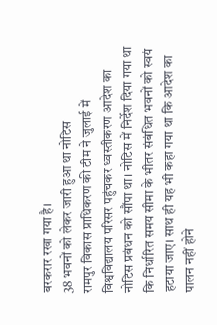बरकरार रखा गया है।
38 भवनों को लेकर जारी हुआ था नोटिस
रामपुर विकास प्राधिकरण की टीम ने जुलाई में विश्वविद्यालय परिसर पहुंचकर ध्वस्तीकरण आदेश का नोटिस प्रबंधन को सौंपा था। नोटिस में निर्देश दिया गया था कि निर्धारित समय सीमा के भीतर संबंधित भवनों को स्वयं हटाया जाए। साथ ही यह भी कहा गया था कि आदेश का पालन नहीं होने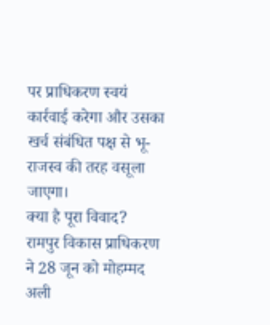पर प्राधिकरण स्वयं कार्रवाई करेगा और उसका खर्च संबंधित पक्ष से भू-राजस्व की तरह वसूला जाएगा।
क्या है पूरा विवाद?
रामपुर विकास प्राधिकरण ने 28 जून को मोहम्मद अली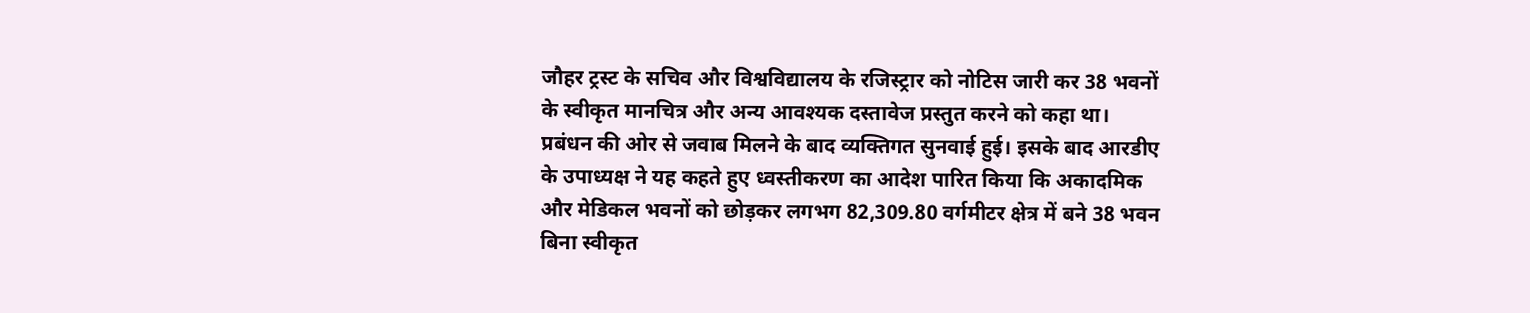जौहर ट्रस्ट के सचिव और विश्वविद्यालय के रजिस्ट्रार को नोटिस जारी कर 38 भवनों के स्वीकृत मानचित्र और अन्य आवश्यक दस्तावेज प्रस्तुत करने को कहा था।
प्रबंधन की ओर से जवाब मिलने के बाद व्यक्तिगत सुनवाई हुई। इसके बाद आरडीए के उपाध्यक्ष ने यह कहते हुए ध्वस्तीकरण का आदेश पारित किया कि अकादमिक और मेडिकल भवनों को छोड़कर लगभग 82,309.80 वर्गमीटर क्षेत्र में बने 38 भवन बिना स्वीकृत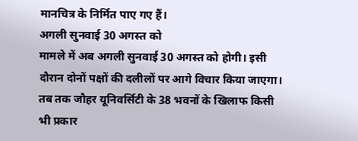मानचित्र के निर्मित पाए गए हैं।
अगली सुनवाई 30 अगस्त को
मामले में अब अगली सुनवाई 30 अगस्त को होगी। इसी दौरान दोनों पक्षों की दलीलों पर आगे विचार किया जाएगा। तब तक जौहर यूनिवर्सिटी के 38 भवनों के खिलाफ किसी भी प्रकार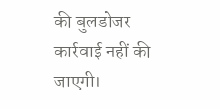की बुलडोजर कार्रवाई नहीं की जाएगी।